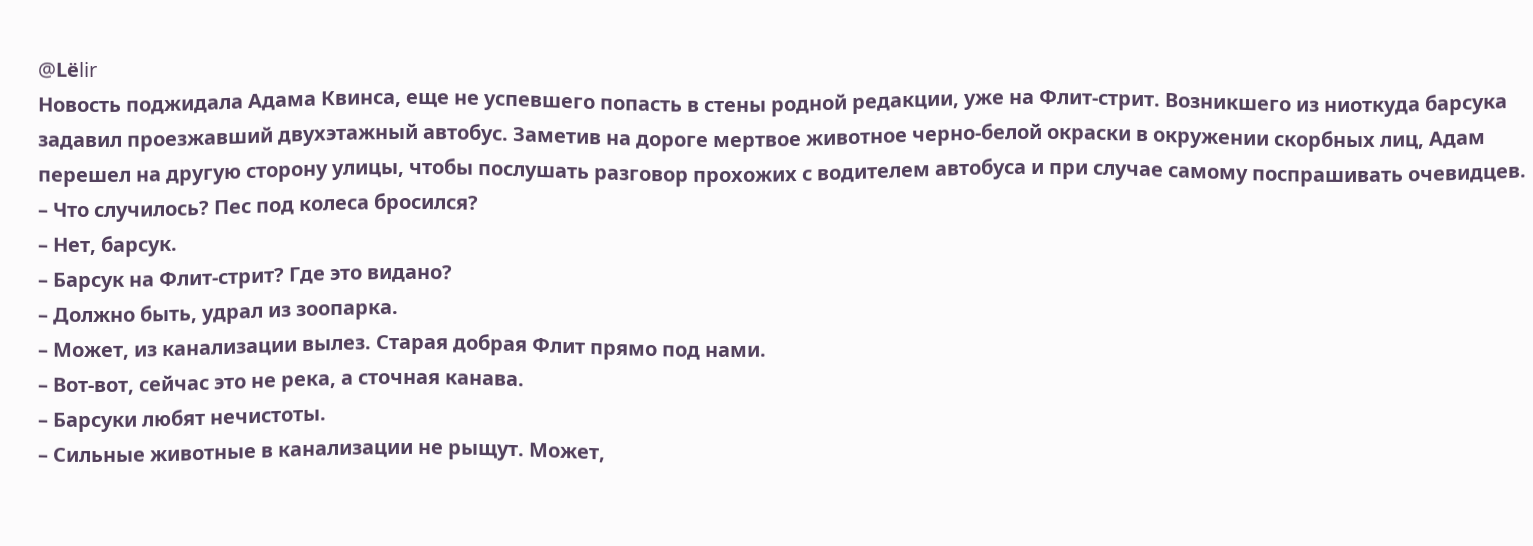@Lёlir
Новость поджидала Адама Квинса, еще не успевшего попасть в стены родной редакции, уже на Флит-стрит. Возникшего из ниоткуда барсука задавил проезжавший двухэтажный автобус. Заметив на дороге мертвое животное черно-белой окраски в окружении скорбных лиц, Адам перешел на другую сторону улицы, чтобы послушать разговор прохожих с водителем автобуса и при случае самому поспрашивать очевидцев.
– Что случилось? Пес под колеса бросился?
– Нет, барсук.
– Барсук на Флит-стрит? Где это видано?
– Должно быть, удрал из зоопарка.
– Может, из канализации вылез. Старая добрая Флит прямо под нами.
– Вот-вот, сейчас это не река, а сточная канава.
– Барсуки любят нечистоты.
– Сильные животные в канализации не рыщут. Может,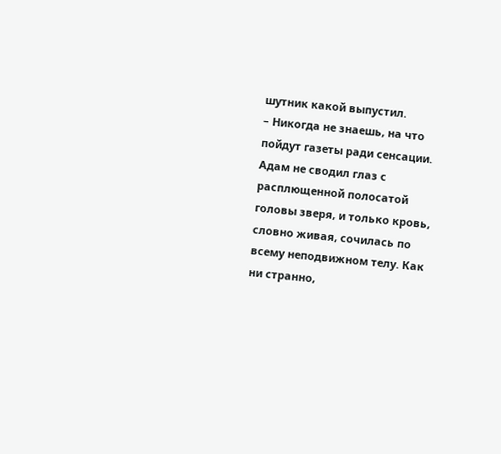шутник какой выпустил.
– Никогда не знаешь, на что пойдут газеты ради сенсации.
Адам не сводил глаз с расплющенной полосатой головы зверя, и только кровь, словно живая, сочилась по всему неподвижном телу. Как ни странно,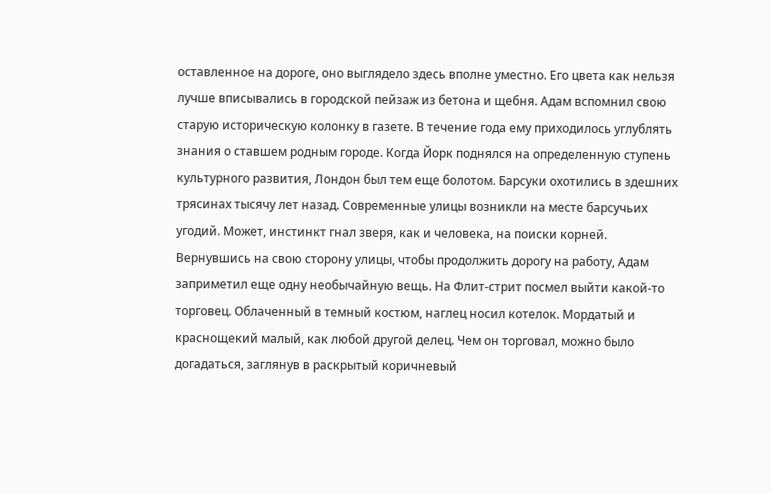оставленное на дороге, оно выглядело здесь вполне уместно. Его цвета как нельзя лучше вписывались в городской пейзаж из бетона и щебня. Адам вспомнил свою старую историческую колонку в газете. В течение года ему приходилось углублять знания о ставшем родным городе. Когда Йорк поднялся на определенную ступень культурного развития, Лондон был тем еще болотом. Барсуки охотились в здешних трясинах тысячу лет назад. Современные улицы возникли на месте барсучьих угодий. Может, инстинкт гнал зверя, как и человека, на поиски корней.
Вернувшись на свою сторону улицы, чтобы продолжить дорогу на работу, Адам заприметил еще одну необычайную вещь. На Флит-стрит посмел выйти какой-то торговец. Облаченный в темный костюм, наглец носил котелок. Мордатый и краснощекий малый, как любой другой делец. Чем он торговал, можно было догадаться, заглянув в раскрытый коричневый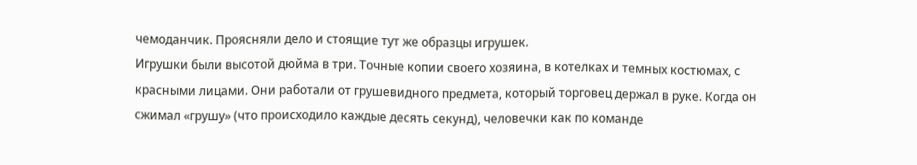чемоданчик. Проясняли дело и стоящие тут же образцы игрушек.
Игрушки были высотой дюйма в три. Точные копии своего хозяина, в котелках и темных костюмах, с красными лицами. Они работали от грушевидного предмета, который торговец держал в руке. Когда он сжимал «грушу» (что происходило каждые десять секунд), человечки как по команде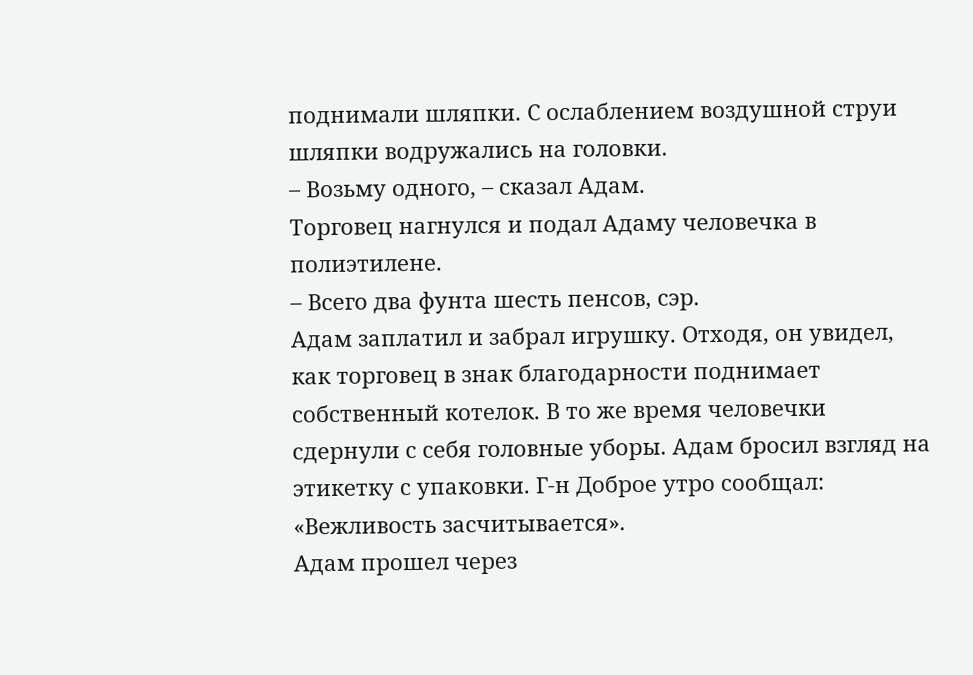поднимали шляпки. С ослаблением воздушной струи шляпки водружались на головки.
– Возьму одного, – сказал Адам.
Торговец нагнулся и подал Адаму человечка в полиэтилене.
– Всего два фунта шесть пенсов, сэр.
Адам заплатил и забрал игрушку. Отходя, он увидел, как торговец в знак благодарности поднимает собственный котелок. В то же время человечки сдернули с себя головные уборы. Адам бросил взгляд на этикетку с упаковки. Г-н Доброе утро сообщал: «Вежливость засчитывается».
Адам прошел через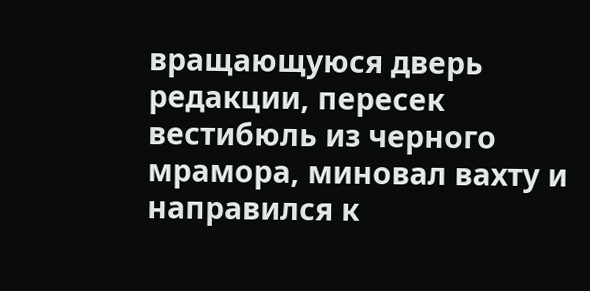вращающуюся дверь редакции, пересек вестибюль из черного мрамора, миновал вахту и направился к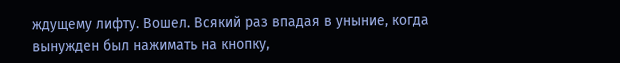ждущему лифту. Вошел. Всякий раз впадая в уныние, когда вынужден был нажимать на кнопку,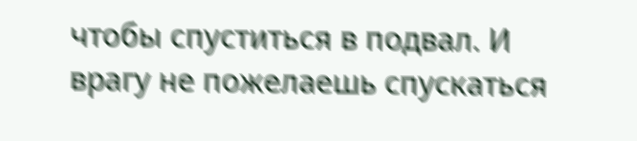чтобы спуститься в подвал. И врагу не пожелаешь спускаться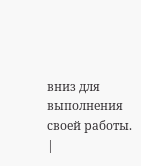вниз для выполнения своей работы.
|